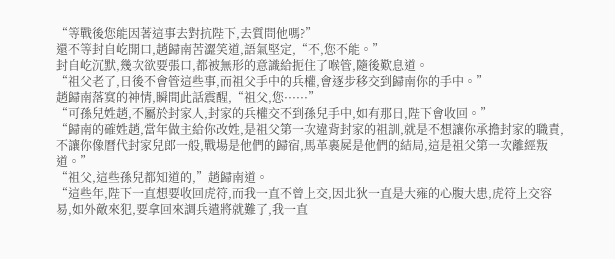“等戰後您能因著這事去對抗陛下,去質問他嗎?”
還不等封自屹開口,趙歸南苦澀笑道,語氣堅定,“不,您不能。”
封自屹沉默,幾次欲要張口,都被無形的意識給扼住了喉管,隨後歎息道。
“祖父老了,日後不會管這些事,而祖父手中的兵權,會逐步移交到歸南你的手中。”
趙歸南落寞的神情,瞬間此話震醒,“祖父,您······”
“可孫兒姓趙,不屬於封家人,封家的兵權交不到孫兒手中,如有那日,陛下會收回。”
“歸南的確姓趙,當年做主給你改姓,是祖父第一次違背封家的祖訓,就是不想讓你承擔封家的職責,不讓你像曆代封家兒郎一般,戰場是他們的歸宿,馬革裹屍是他們的結局,這是祖父第一次離經叛道。”
“祖父,這些孫兒都知道的,”趙歸南道。
“這些年,陛下一直想要收回虎符,而我一直不曾上交,因北狄一直是大雍的心腹大患,虎符上交容易,如外敵來犯,要拿回來調兵遣將就難了,我一直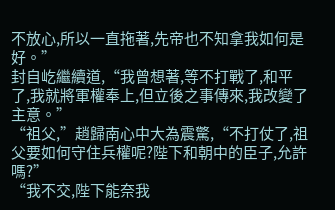不放心,所以一直拖著,先帝也不知拿我如何是好。”
封自屹繼續道,“我曾想著,等不打戰了,和平了,我就將軍權奉上,但立後之事傳來,我改變了主意。”
“祖父,”趙歸南心中大為震驚,“不打仗了,祖父要如何守住兵權呢?陛下和朝中的臣子,允許嗎?”
“我不交,陛下能奈我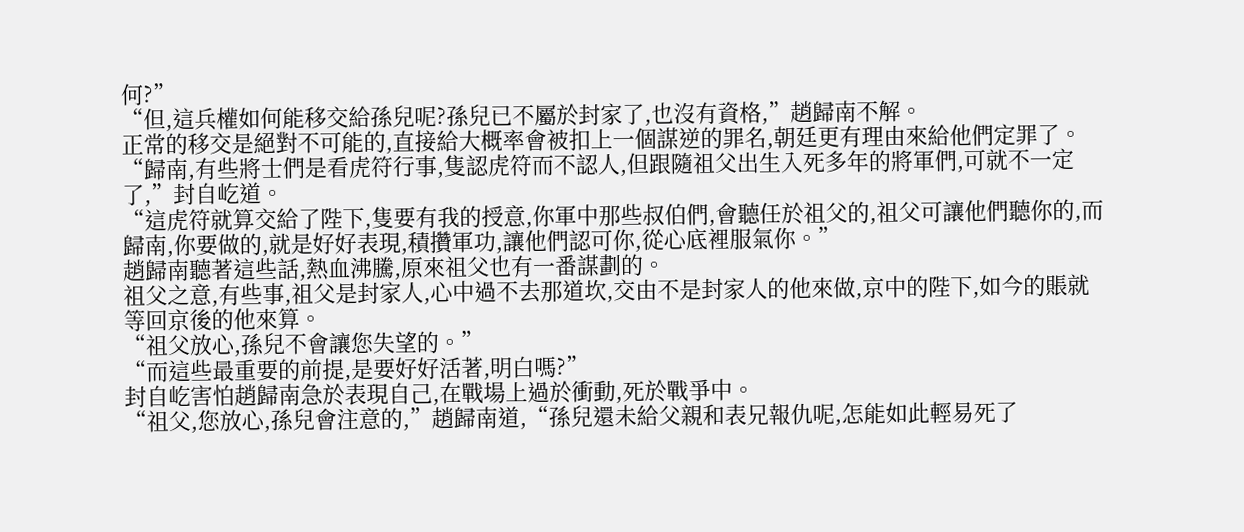何?”
“但,這兵權如何能移交給孫兒呢?孫兒已不屬於封家了,也沒有資格,”趙歸南不解。
正常的移交是絕對不可能的,直接給大概率會被扣上一個謀逆的罪名,朝廷更有理由來給他們定罪了。
“歸南,有些將士們是看虎符行事,隻認虎符而不認人,但跟隨祖父出生入死多年的將軍們,可就不一定了,”封自屹道。
“這虎符就算交給了陛下,隻要有我的授意,你軍中那些叔伯們,會聽任於祖父的,祖父可讓他們聽你的,而歸南,你要做的,就是好好表現,積攢軍功,讓他們認可你,從心底裡服氣你。”
趙歸南聽著這些話,熱血沸騰,原來祖父也有一番謀劃的。
祖父之意,有些事,祖父是封家人,心中過不去那道坎,交由不是封家人的他來做,京中的陛下,如今的賬就等回京後的他來算。
“祖父放心,孫兒不會讓您失望的。”
“而這些最重要的前提,是要好好活著,明白嗎?”
封自屹害怕趙歸南急於表現自己,在戰場上過於衝動,死於戰爭中。
“祖父,您放心,孫兒會注意的,”趙歸南道,“孫兒還未給父親和表兄報仇呢,怎能如此輕易死了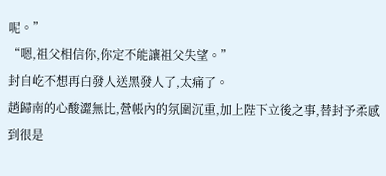呢。”
“嗯,祖父相信你,你定不能讓祖父失望。”
封自屹不想再白發人送黑發人了,太痛了。
趙歸南的心酸澀無比,營帳內的氛圍沉重,加上陛下立後之事,替封予柔感到很是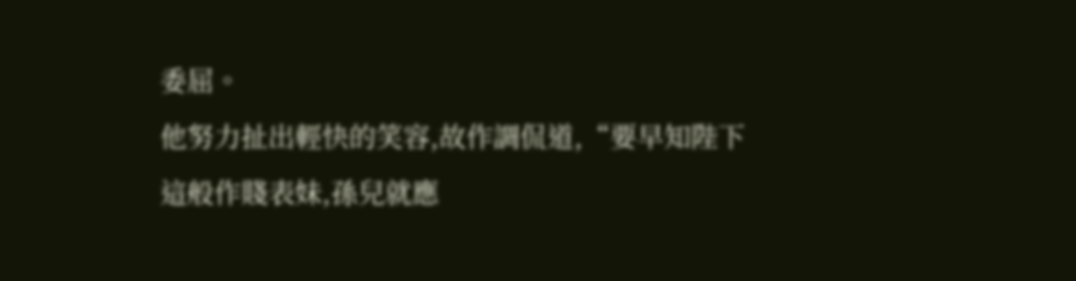委屈。
他努力扯出輕快的笑容,故作調侃道,“要早知陛下這般作賤表妹,孫兒就應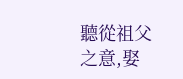聽從祖父之意,娶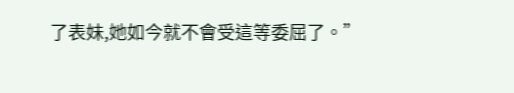了表妹,她如今就不會受這等委屈了。”